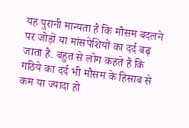यह पुरानी मान्यता है कि मौसम बदलने पर जोड़ों या मांसपेशियों का दर्द बढ़ जाता है. बहुत से लोग कहते हैं कि गठिये का दर्द भी मौसम के हिसाब से कम या ज्यादा हो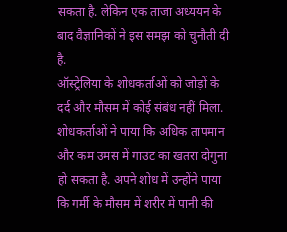सकता है. लेकिन एक ताजा अध्ययन के बाद वैज्ञानिकों ने इस समझ को चुनौती दी है.
ऑस्ट्रेलिया के शोधकर्ताओं को जोड़ों के दर्द और मौसम में कोई संबंध नहीं मिला. शोधकर्ताओं ने पाया कि अधिक तापमान और कम उमस में गाउट का खतरा दोगुना हो सकता है. अपने शोध में उन्होंने पाया कि गर्मी के मौसम में शरीर में पानी की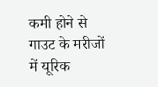कमी होने से गाउट के मरीजों में यूरिक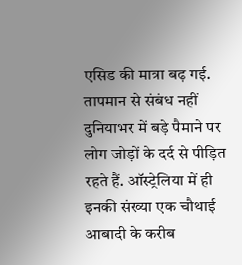एसिड की मात्रा बढ़ गई.
तापमान से संबंध नहीं
दुनियाभर में बड़े पैमाने पर लोग जोड़ों के दर्द से पीड़ित रहते हैं. ऑस्ट्रेलिया में ही इनकी संख्या एक चौथाई आबादी के करीब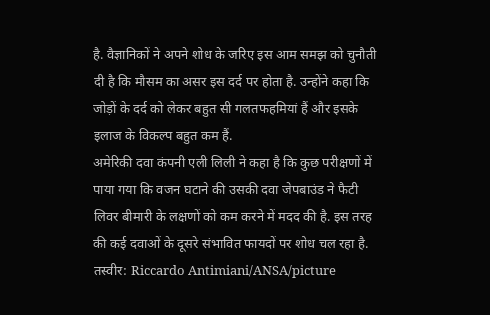है. वैज्ञानिकों ने अपने शोध के जरिए इस आम समझ को चुनौती दी है कि मौसम का असर इस दर्द पर होता है. उन्होंने कहा कि जोड़ों के दर्द को लेकर बहुत सी गलतफहमियां हैं और इसके इलाज के विकल्प बहुत कम हैं.
अमेरिकी दवा कंपनी एली लिली ने कहा है कि कुछ परीक्षणों में पाया गया कि वजन घटाने की उसकी दवा जेपबाउंड ने फैटी लिवर बीमारी के लक्षणों को कम करने में मदद की है. इस तरह की कई दवाओं के दूसरे संभावित फायदों पर शोध चल रहा है.
तस्वीर: Riccardo Antimiani/ANSA/picture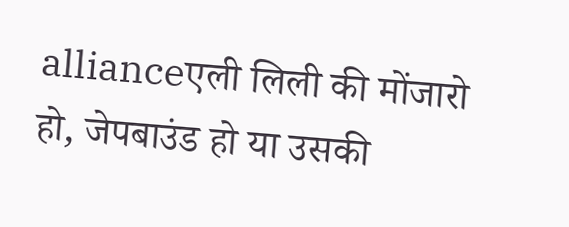allianceएली लिली की मोंजारो हो, जेपबाउंड हो या उसकी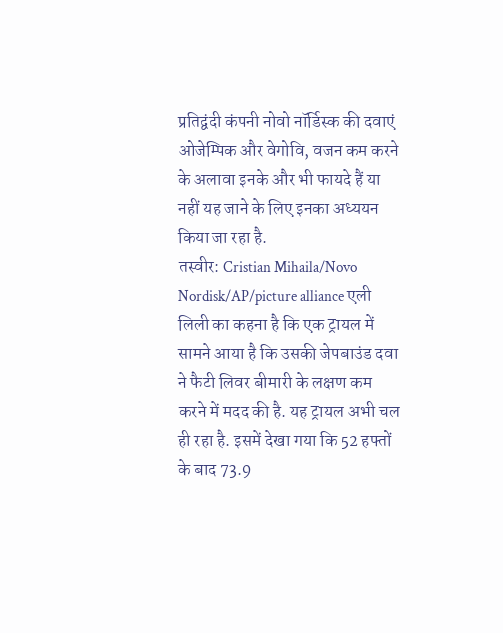प्रतिद्वंदी कंपनी नोवो नॉर्डिस्क की दवाएं ओजेम्पिक और वेगोवि, वजन कम करने के अलावा इनके और भी फायदे हैं या नहीं यह जाने के लिए इनका अध्ययन किया जा रहा है.
तस्वीर: Cristian Mihaila/Novo Nordisk/AP/picture alliance एली लिली का कहना है कि एक ट्रायल में सामने आया है कि उसकी जेपबाउंड दवा ने फैटी लिवर बीमारी के लक्षण कम करने में मदद की है. यह ट्रायल अभी चल ही रहा है. इसमें देखा गया कि 52 हफ्तों के बाद 73.9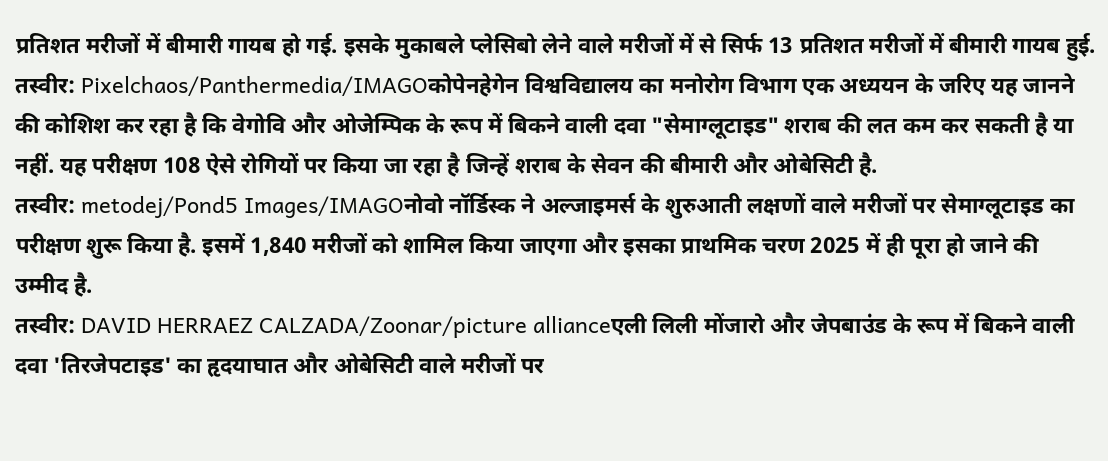प्रतिशत मरीजों में बीमारी गायब हो गई. इसके मुकाबले प्लेसिबो लेने वाले मरीजों में से सिर्फ 13 प्रतिशत मरीजों में बीमारी गायब हुई.
तस्वीर: Pixelchaos/Panthermedia/IMAGOकोपेनहेगेन विश्वविद्यालय का मनोरोग विभाग एक अध्ययन के जरिए यह जानने की कोशिश कर रहा है कि वेगोवि और ओजेम्पिक के रूप में बिकने वाली दवा "सेमाग्लूटाइड" शराब की लत कम कर सकती है या नहीं. यह परीक्षण 108 ऐसे रोगियों पर किया जा रहा है जिन्हें शराब के सेवन की बीमारी और ओबेसिटी है.
तस्वीर: metodej/Pond5 Images/IMAGOनोवो नॉर्डिस्क ने अल्जाइमर्स के शुरुआती लक्षणों वाले मरीजों पर सेमाग्लूटाइड का परीक्षण शुरू किया है. इसमें 1,840 मरीजों को शामिल किया जाएगा और इसका प्राथमिक चरण 2025 में ही पूरा हो जाने की उम्मीद है.
तस्वीर: DAVID HERRAEZ CALZADA/Zoonar/picture allianceएली लिली मोंजारो और जेपबाउंड के रूप में बिकने वाली दवा 'तिरजेपटाइड' का हृदयाघात और ओबेसिटी वाले मरीजों पर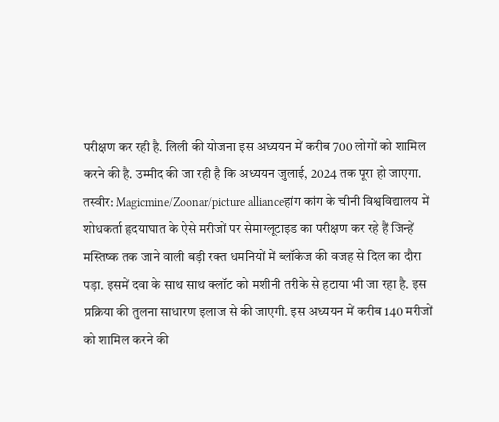परीक्षण कर रही है. लिली की योजना इस अध्ययन में करीब 700 लोगों को शामिल करने की है. उम्मीद की जा रही है कि अध्ययन जुलाई, 2024 तक पूरा हो जाएगा.
तस्वीर: Magicmine/Zoonar/picture allianceहांग कांग के चीनी विश्वविद्यालय में शोधकर्ता हृदयाघात के ऐसे मरीजों पर सेमाग्लूटाइड का परीक्षण कर रहे हैं जिन्हें मस्तिष्क तक जाने वाली बड़ी रक्त धमनियों में ब्लॉकेज की वजह से दिल का दौरा पड़ा. इसमें दवा के साथ साथ क्लॉट को मशीनी तरीके से हटाया भी जा रहा है. इस प्रक्रिया की तुलना साधारण इलाज से की जाएगी. इस अध्ययन में करीब 140 मरीजों को शामिल करने की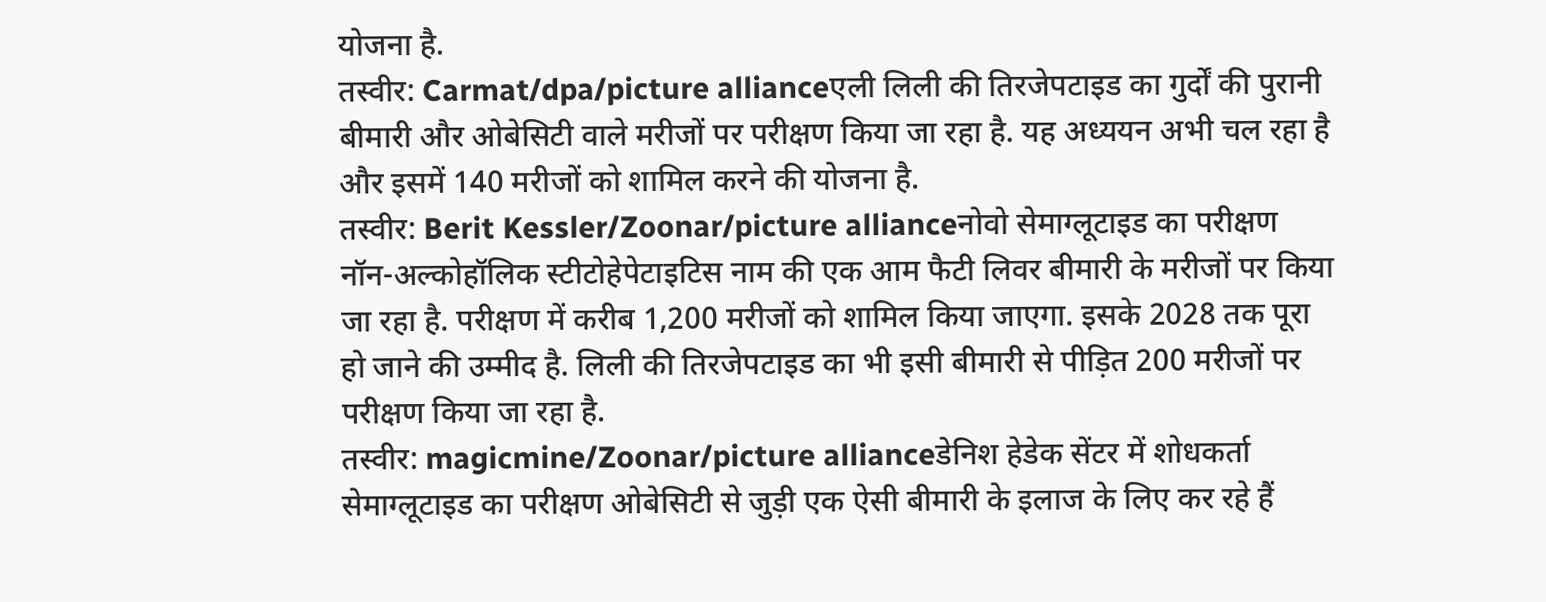योजना है.
तस्वीर: Carmat/dpa/picture allianceएली लिली की तिरजेपटाइड का गुर्दों की पुरानी बीमारी और ओबेसिटी वाले मरीजों पर परीक्षण किया जा रहा है. यह अध्ययन अभी चल रहा है और इसमें 140 मरीजों को शामिल करने की योजना है.
तस्वीर: Berit Kessler/Zoonar/picture allianceनोवो सेमाग्लूटाइड का परीक्षण नॉन-अल्कोहॉलिक स्टीटोहेपेटाइटिस नाम की एक आम फैटी लिवर बीमारी के मरीजों पर किया जा रहा है. परीक्षण में करीब 1,200 मरीजों को शामिल किया जाएगा. इसके 2028 तक पूरा हो जाने की उम्मीद है. लिली की तिरजेपटाइड का भी इसी बीमारी से पीड़ित 200 मरीजों पर परीक्षण किया जा रहा है.
तस्वीर: magicmine/Zoonar/picture allianceडेनिश हेडेक सेंटर में शोधकर्ता सेमाग्लूटाइड का परीक्षण ओबेसिटी से जुड़ी एक ऐसी बीमारी के इलाज के लिए कर रहे हैं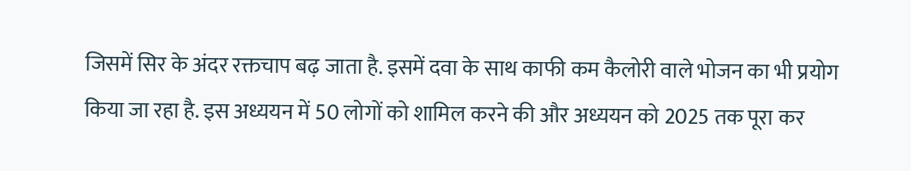जिसमें सिर के अंदर रक्तचाप बढ़ जाता है. इसमें दवा के साथ काफी कम कैलोरी वाले भोजन का भी प्रयोग किया जा रहा है. इस अध्ययन में 50 लोगों को शामिल करने की और अध्ययन को 2025 तक पूरा कर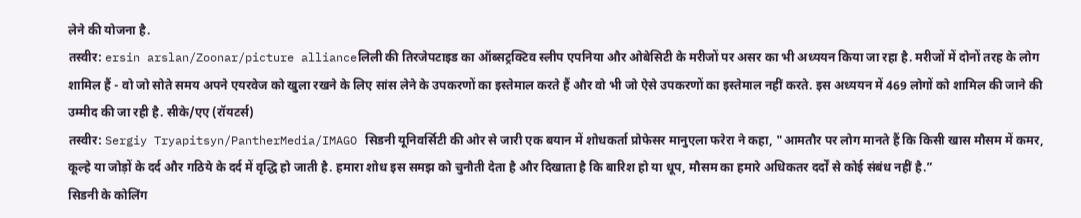लेने की योजना है.
तस्वीर: ersin arslan/Zoonar/picture allianceलिली की तिरजेपटाइड का ऑब्सट्रक्टिव स्लीप एपनिया और ओबेसिटी के मरीजों पर असर का भी अध्ययन किया जा रहा है. मरीजों में दोनों तरह के लोग शामिल हैं - वो जो सोते समय अपने एयरवेज को खुला रखने के लिए सांस लेने के उपकरणों का इस्तेमाल करते हैं और वो भी जो ऐसे उपकरणों का इस्तेमाल नहीं करते. इस अध्ययन में 469 लोगों को शामिल की जाने की उम्मीद की जा रही है. सीके/एए (रॉयटर्स)
तस्वीर: Sergiy Tryapitsyn/PantherMedia/IMAGO सिडनी यूनिवर्सिटी की ओर से जारी एक बयान में शोधकर्ता प्रोफेसर मानुएला फरेरा ने कहा, "आमतौर पर लोग मानते हैं कि किसी खास मौसम में कमर, कूल्हे या जोड़ों के दर्द और गठिये के दर्द में वृद्धि हो जाती है. हमारा शोध इस समझ को चुनौती देता है और दिखाता है कि बारिश हो या धूप, मौसम का हमारे अधिकतर दर्दों से कोई संबंध नहीं है.”
सिडनी के कोलिंग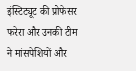इंस्टिट्यूट की प्रोफेसर फरेरा और उनकी टीम ने मांसपेशियों और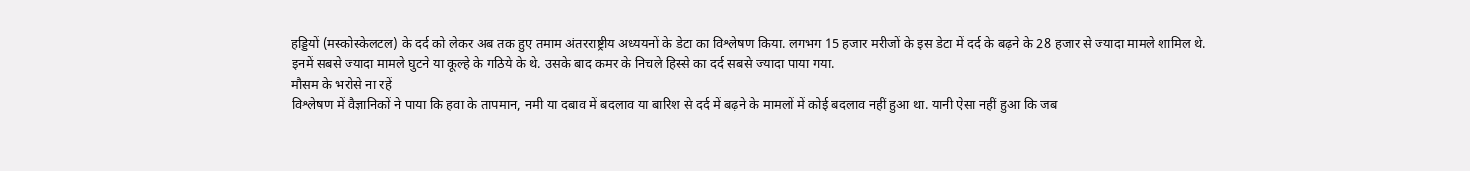हड्डियों (मस्कोस्केलटल) के दर्द को लेकर अब तक हुए तमाम अंतरराष्ट्रीय अध्ययनों के डेटा का विश्लेषण किया. लगभग 15 हजार मरीजों के इस डेटा में दर्द के बढ़ने के 28 हजार से ज्यादा मामले शामिल थे. इनमें सबसे ज्यादा मामले घुटने या कूल्हे के गठिये के थे. उसके बाद कमर के निचले हिस्से का दर्द सबसे ज्यादा पाया गया.
मौसम के भरोसे ना रहें
विश्लेषण में वैज्ञानिकों ने पाया कि हवा के तापमान, नमी या दबाव में बदलाव या बारिश से दर्द में बढ़ने के मामलों में कोई बदलाव नहीं हुआ था. यानी ऐसा नहीं हुआ कि जब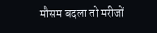मौसम बदला तो मरीजों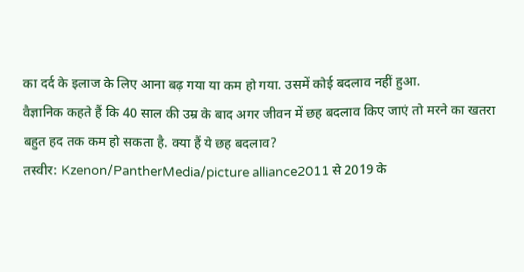का दर्द के इलाज के लिए आना बढ़ गया या कम हो गया. उसमें कोई बदलाव नहीं हुआ.
वैज्ञानिक कहते हैं कि 40 साल की उम्र के बाद अगर जीवन में छह बदलाव किए जाएं तो मरने का खतरा बहुत हद तक कम हो सकता है. क्या हैं ये छह बदलाव?
तस्वीर: Kzenon/PantherMedia/picture alliance2011 से 2019 के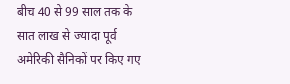बीच 40 से 99 साल तक के सात लाख से ज्यादा पूर्व अमेरिकी सैनिकों पर किए गए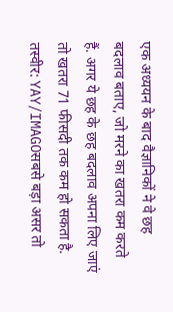एक अध्ययन के बाद वैज्ञानिकों ने वे छह बदलाव बताए, जो मरने का खतरा कम करते हैं. अगर ये छह के छह बदलाव अपना लिए जाएं तो खतरा 71 फीसदी तक कम हो सकता है.
तस्वीर: YAY/IMAGOसबसे बड़ा असर तो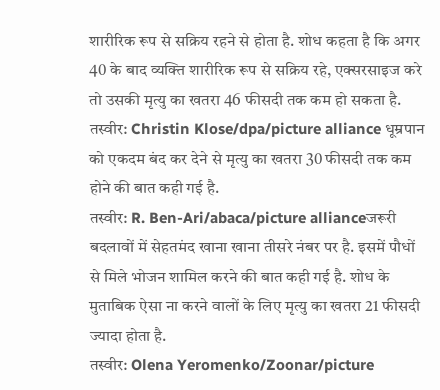शारीरिक रूप से सक्रिय रहने से होता है. शोध कहता है कि अगर 40 के बाद व्यक्ति शारीरिक रूप से सक्रिय रहे, एक्सरसाइज करे तो उसकी मृत्यु का खतरा 46 फीसदी तक कम हो सकता है.
तस्वीर: Christin Klose/dpa/picture alliance धूम्रपान को एकदम बंद कर देने से मृत्यु का खतरा 30 फीसदी तक कम होने की बात कही गई है.
तस्वीर: R. Ben-Ari/abaca/picture allianceजरूरी बदलावों में सेहतमंद खाना खाना तीसरे नंबर पर है. इसमें पौधों से मिले भोजन शामिल करने की बात कही गई है. शोध के मुताबिक ऐसा ना करने वालों के लिए मृत्यु का खतरा 21 फीसदी ज्यादा होता है.
तस्वीर: Olena Yeromenko/Zoonar/picture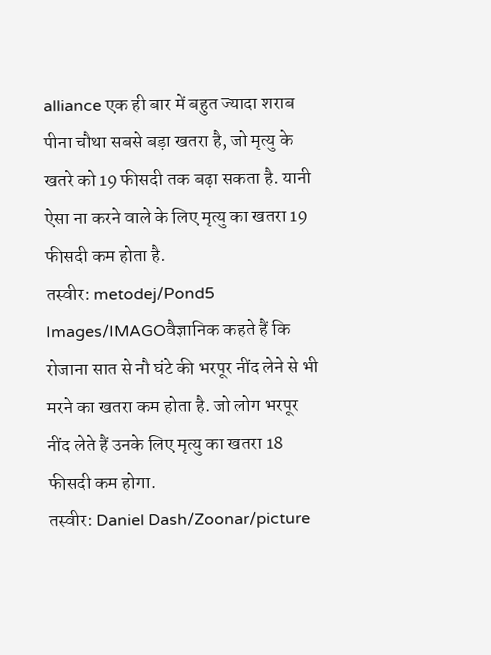alliance एक ही बार में बहुत ज्यादा शराब पीना चौथा सबसे बड़ा खतरा है, जो मृत्यु के खतरे को 19 फीसदी तक बढ़ा सकता है. यानी ऐसा ना करने वाले के लिए मृत्यु का खतरा 19 फीसदी कम होता है.
तस्वीर: metodej/Pond5 Images/IMAGOवैज्ञानिक कहते हैं कि रोजाना सात से नौ घंटे की भरपूर नींद लेने से भी मरने का खतरा कम होता है. जो लोग भरपूर नींद लेते हैं उनके लिए मृत्यु का खतरा 18 फीसदी कम होगा.
तस्वीर: Daniel Dash/Zoonar/picture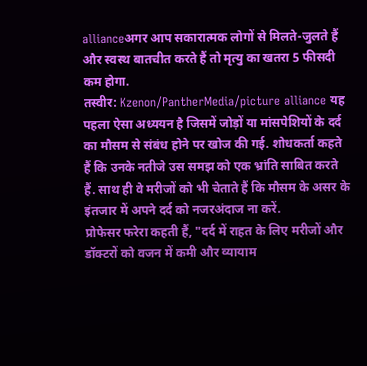allianceअगर आप सकारात्मक लोगों से मिलते-जुलते हैं और स्वस्थ बातचीत करते हैं तो मृत्यु का खतरा 5 फीसदी कम होगा.
तस्वीर: Kzenon/PantherMedia/picture alliance यह पहला ऐसा अध्ययन है जिसमें जोड़ों या मांसपेशियों के दर्द का मौसम से संबंध होने पर खोज की गई. शोधकर्ता कहते हैं कि उनके नतीजे उस समझ को एक भ्रांति साबित करते हैं. साथ ही वे मरीजों को भी चेताते हैं कि मौसम के असर के इंतजार में अपने दर्द को नजरअंदाज ना करें.
प्रोफेसर फरेरा कहती हैं, "दर्द में राहत के लिए मरीजों और डॉक्टरों को वजन में कमी और व्यायाम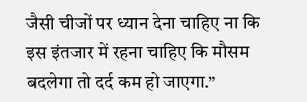जैसी चीजों पर ध्यान देना चाहिए ना कि इस इंतजार में रहना चाहिए कि मौसम बदलेगा तो दर्द कम हो जाएगा.”